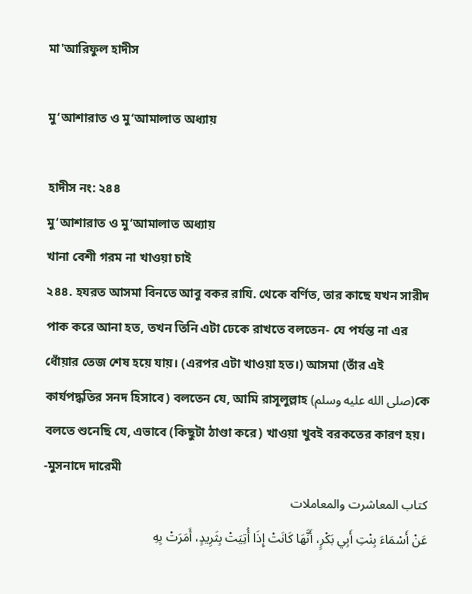মা'আরিফুল হাদীস

মু‘আশারাত ও মু‘আমালাত অধ্যায়

হাদীস নং: ২৪৪
মু‘আশারাত ও মু‘আমালাত অধ্যায়
খানা বেশী গরম না খাওয়া চাই
২৪৪. হযরত আসমা বিনতে আবু বকর রাযি. থেকে বর্ণিত, তার কাছে যখন সারীদ পাক করে আনা হত, তখন তিনি এটা ঢেকে রাখতে বলতেন- যে পর্যন্ত না এর ধোঁয়ার তেজ শেষ হয়ে যায়। (এরপর এটা খাওয়া হত।) আসমা (তাঁর এই কার্যপদ্ধতির সনদ হিসাবে) বলতেন যে, আমি রাসূলুল্লাহ (صلى الله عليه وسلم)কে বলতে শুনেছি যে, এভাবে (কিছুটা ঠাণ্ডা করে) খাওয়া খুবই বরকতের কারণ হয়। -মুসনাদে দারেমী
کتاب المعاشرت والمعاملات
عَنْ أَسْمَاءَ بِنْتِ أَبِي بَكْرٍ، أَنَّهَا كَانَتْ إِذَا أُتِيَتْ بِثَرِيدٍ، أَمَرَتْ بِهِ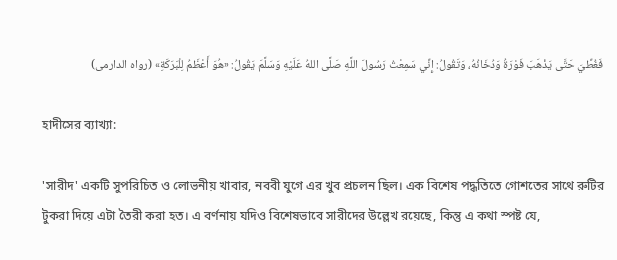فَغُطِّيَ حَتَّى يَذْهَبَ فَوْرَةُ وَدُخَانُهُ، وَتَقُولُ: إِنِّي سَمِعْتُ رَسُولَ اللَّهِ صَلَّى اللهُ عَلَيْهِ وَسَلَّمَ يَقُولُ: «هُوَ أَعْظَمُ لِلْبَرَكَةِ» (رواه الدارمى)

হাদীসের ব্যাখ্যা:

'সারীদ' একটি সুপরিচিত ও লোভনীয় খাবার, নববী যুগে এর খুব প্রচলন ছিল। এক বিশেষ পদ্ধতিতে গোশতের সাথে রুটির টুকরা দিয়ে এটা তৈরী করা হত। এ বর্ণনায় যদিও বিশেষভাবে সারীদের উল্লেখ রয়েছে, কিন্তু এ কথা স্পষ্ট যে,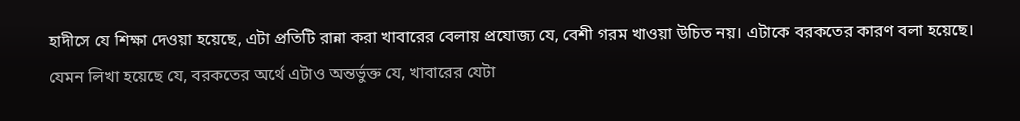হাদীসে যে শিক্ষা দেওয়া হয়েছে, এটা প্রতিটি রান্না করা খাবারের বেলায় প্রযোজ্য যে, বেশী গরম খাওয়া উচিত নয়। এটাকে বরকতের কারণ বলা হয়েছে। যেমন লিখা হয়েছে যে, বরকতের অর্থে এটাও অন্তর্ভুক্ত যে, খাবারের যেটা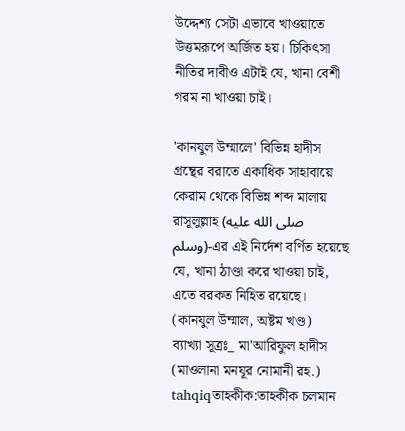উদ্দেশ্য সেটা এভাবে খাওয়াতে উত্তমরূপে অর্জিত হয়। চিকিৎসা নীতির দাবীও এটাই যে, খানা বেশী গরম না খাওয়া চাই।

'কানযুল উম্মালে' বিভিন্ন হাদীস গ্রন্থের বরাতে একাধিক সাহাবায়ে কেরাম থেকে বিভিন্ন শব্দ মালায় রাসূলুল্লাহ (صلى الله عليه وسلم)-এর এই নির্দেশ বর্ণিত হয়েছে যে, খানা ঠাণ্ডা করে খাওয়া চাই, এতে বরকত নিহিত রয়েছে। (কানযুল উম্মাল, অষ্টম খণ্ড)
ব্যাখ্যা সূত্রঃ_ মা'আরিফুল হাদীস (মাওলানা মনযূর নোমানী রহ.)
tahqiqতাহকীক:তাহকীক চলমান